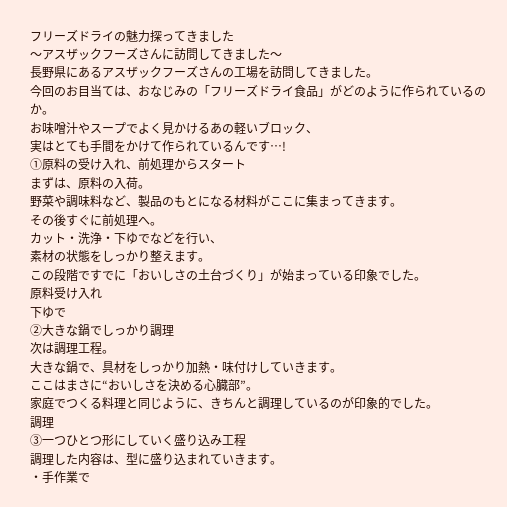フリーズドライの魅力探ってきました
〜アスザックフーズさんに訪問してきました〜
長野県にあるアスザックフーズさんの工場を訪問してきました。
今回のお目当ては、おなじみの「フリーズドライ食品」がどのように作られているのか。
お味噌汁やスープでよく見かけるあの軽いブロック、
実はとても手間をかけて作られているんです…!
①原料の受け入れ、前処理からスタート
まずは、原料の入荷。
野菜や調味料など、製品のもとになる材料がここに集まってきます。
その後すぐに前処理へ。
カット・洗浄・下ゆでなどを行い、
素材の状態をしっかり整えます。
この段階ですでに「おいしさの土台づくり」が始まっている印象でした。
原料受け入れ
下ゆで
②大きな鍋でしっかり調理
次は調理工程。
大きな鍋で、具材をしっかり加熱・味付けしていきます。
ここはまさに“おいしさを決める心臓部”。
家庭でつくる料理と同じように、きちんと調理しているのが印象的でした。
調理
③一つひとつ形にしていく盛り込み工程
調理した内容は、型に盛り込まれていきます。
・手作業で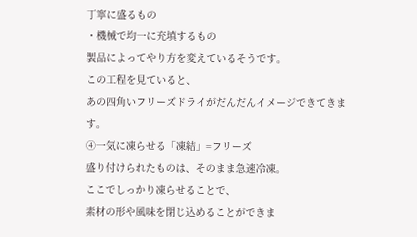丁寧に盛るもの
・機械で均一に充填するもの
製品によってやり方を変えているそうです。
この工程を見ていると、
あの四角いフリーズドライがだんだんイメージできてきます。
④一気に凍らせる「凍結」=フリーズ
盛り付けられたものは、そのまま急速冷凍。
ここでしっかり凍らせることで、
素材の形や風味を閉じ込めることができま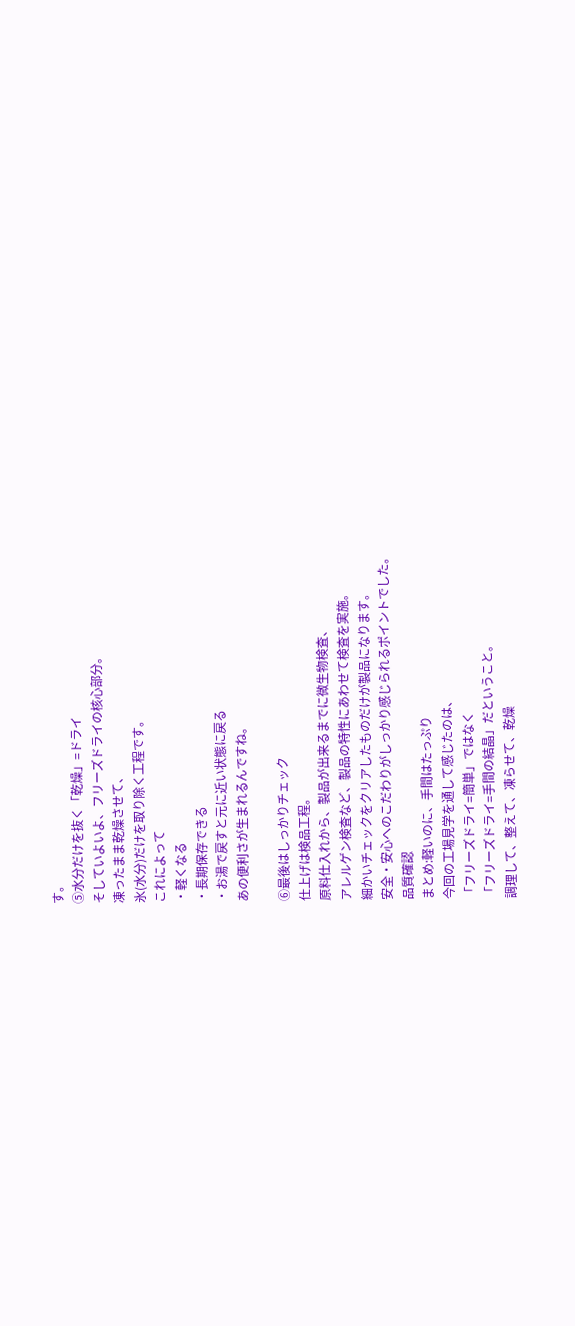す。
⑤水分だけを抜く「乾燥」=ドライ
そしていよいよ、フリーズドライの核心部分。
凍ったまま乾燥させて、
氷(水分)だけを取り除く工程です。
これによって
・軽くなる
・長期保存できる
・お湯で戻すと元に近い状態に戻る
あの便利さが生まれるんですね。

⑥最後はしっかりチェック
仕上げは検品工程。
原料仕入れから、製品が出来るまでに微生物検査、
アレルゲン検査など、製品の特性にあわせて検査を実施。
細かいチェックをクリアしたものだけが製品になります。
安全・安心へのこだわりがしっかり感じられるポイントでした。
品質確認
まとめ:軽いのに、手間はたっぷり
今回の工場見学を通して感じたのは、
「フリーズドライ=簡単」ではなく
「フリーズドライ=手間の結晶」だということ。
調理して、整えて、凍らせて、乾燥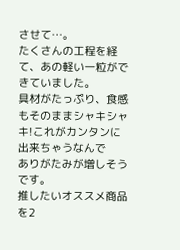させて…。
たくさんの工程を経て、あの軽い一粒ができていました。
具材がたっぷり、食感もそのままシャキシャキ!これがカンタンに出来ちゃうなんで
ありがたみが増しそうです。
推したいオススメ商品を2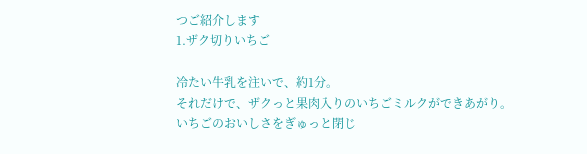つご紹介します
1.ザク切りいちご

冷たい牛乳を注いで、約1分。
それだけで、ザクっと果肉入りのいちごミルクができあがり。
いちごのおいしさをぎゅっと閉じ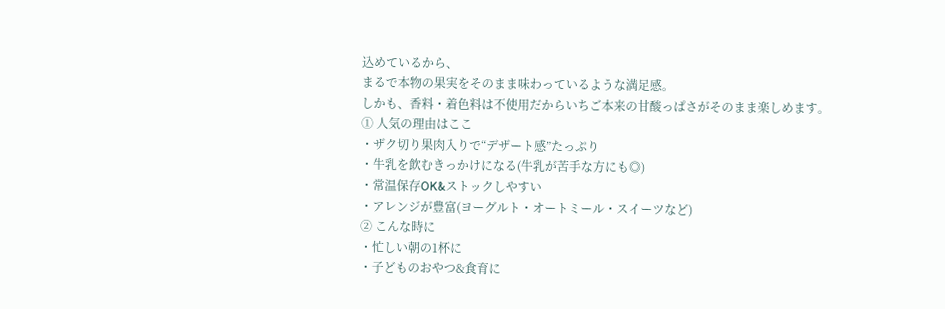込めているから、
まるで本物の果実をそのまま味わっているような満足感。
しかも、香料・着色料は不使用だからいちご本来の甘酸っぱさがそのまま楽しめます。
① 人気の理由はここ
・ザク切り果肉入りで“デザート感”たっぷり
・牛乳を飲むきっかけになる(牛乳が苦手な方にも◎)
・常温保存OK&ストックしやすい
・アレンジが豊富(ヨーグルト・オートミール・スイーツなど)
② こんな時に
・忙しい朝の1杯に
・子どものおやつ&食育に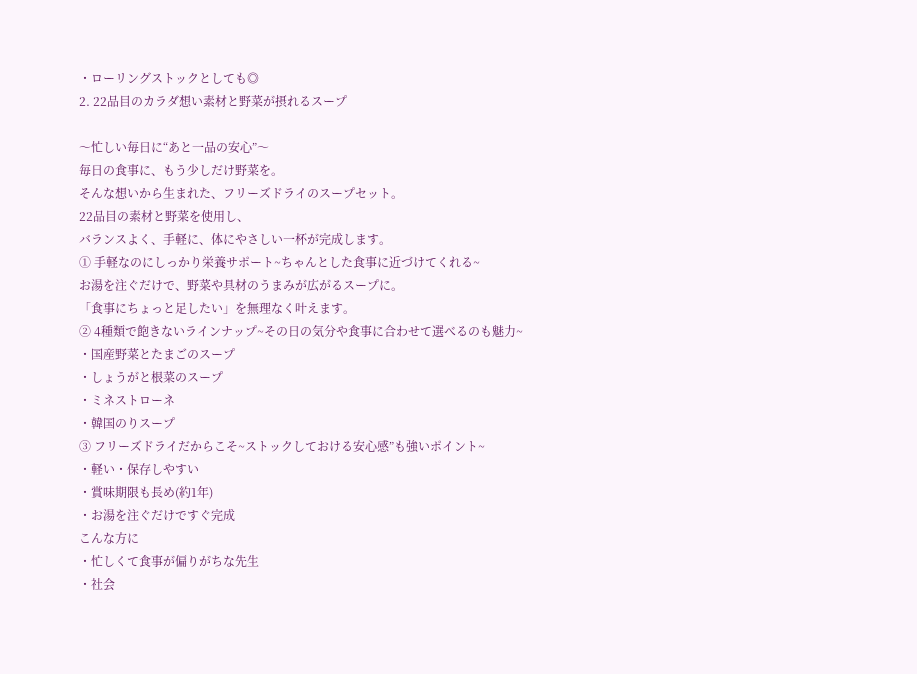・ローリングストックとしても◎
2. 22品目のカラダ想い素材と野菜が摂れるスープ

〜忙しい毎日に“あと一品の安心”〜
毎日の食事に、もう少しだけ野菜を。
そんな想いから生まれた、フリーズドライのスープセット。
22品目の素材と野菜を使用し、
バランスよく、手軽に、体にやさしい一杯が完成します。
① 手軽なのにしっかり栄養サポート~ちゃんとした食事に近づけてくれる~
お湯を注ぐだけで、野菜や具材のうまみが広がるスープに。
「食事にちょっと足したい」を無理なく叶えます。
② 4種類で飽きないラインナップ~その日の気分や食事に合わせて選べるのも魅力~
・国産野菜とたまごのスープ
・しょうがと根菜のスープ
・ミネストローネ
・韓国のりスープ
③ フリーズドライだからこそ~ストックしておける安心感”も強いポイント~
・軽い・保存しやすい
・賞味期限も長め(約1年)
・お湯を注ぐだけですぐ完成
こんな方に
・忙しくて食事が偏りがちな先生
・社会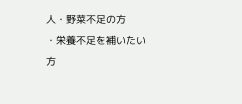人・野菜不足の方
・栄養不足を補いたい方